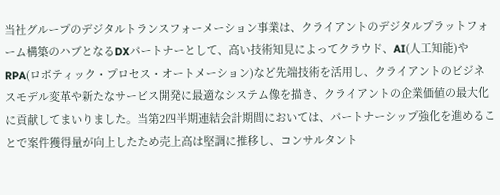当社グループのデジタルトランスフォーメーション事業は、クライアントのデジタルプラットフォーム構築のハブとなるDXパートナーとして、高い技術知見によってクラウド、AI(人工知能)やRPA(ロボティック・プロセス・オートメーション)など先端技術を活用し、クライアントのビジネスモデル変革や新たなサービス開発に最適なシステム像を描き、クライアントの企業価値の最大化に貢献してまいりました。当第2四半期連結会計期間においては、パートナーシップ強化を進めることで案件獲得量が向上したため売上高は堅調に推移し、コンサルタント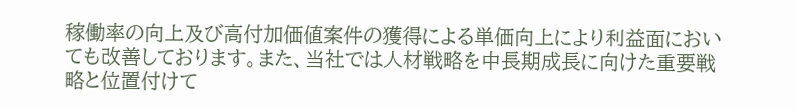稼働率の向上及び高付加価値案件の獲得による単価向上により利益面においても改善しております。また、当社では人材戦略を中長期成長に向けた重要戦略と位置付けて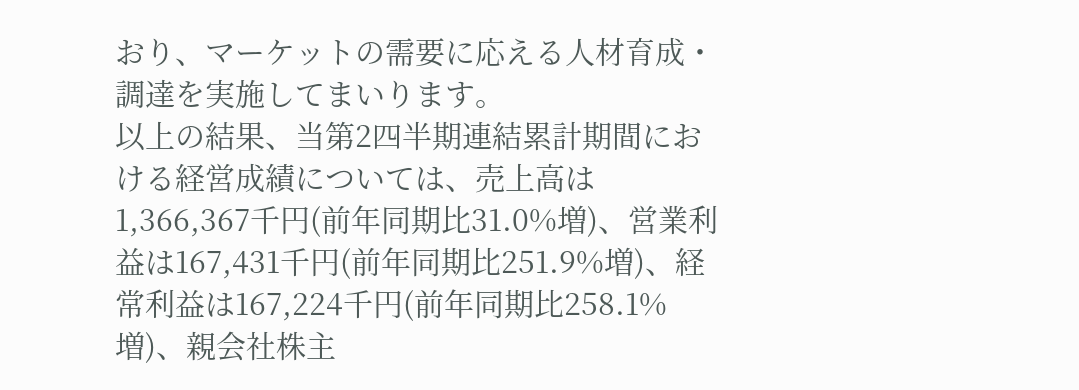おり、マーケットの需要に応える人材育成・調達を実施してまいります。
以上の結果、当第2四半期連結累計期間における経営成績については、売上高は1,366,367千円(前年同期比31.0%増)、営業利益は167,431千円(前年同期比251.9%増)、経常利益は167,224千円(前年同期比258.1%増)、親会社株主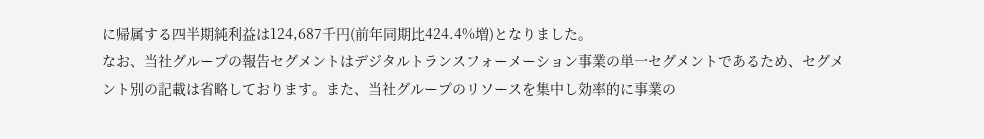に帰属する四半期純利益は124,687千円(前年同期比424.4%増)となりました。
なお、当社グループの報告セグメントはデジタルトランスフォーメーション事業の単一セグメントであるため、セグメント別の記載は省略しております。また、当社グループのリソースを集中し効率的に事業の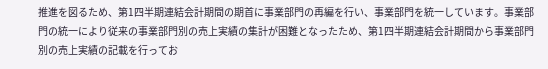推進を図るため、第1四半期連結会計期間の期首に事業部門の再編を行い、事業部門を統一しています。事業部門の統一により従来の事業部門別の売上実績の集計が困難となったため、第1四半期連結会計期間から事業部門別の売上実績の記載を行ってお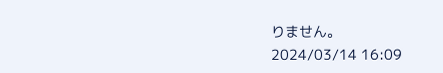りません。
2024/03/14 16:09